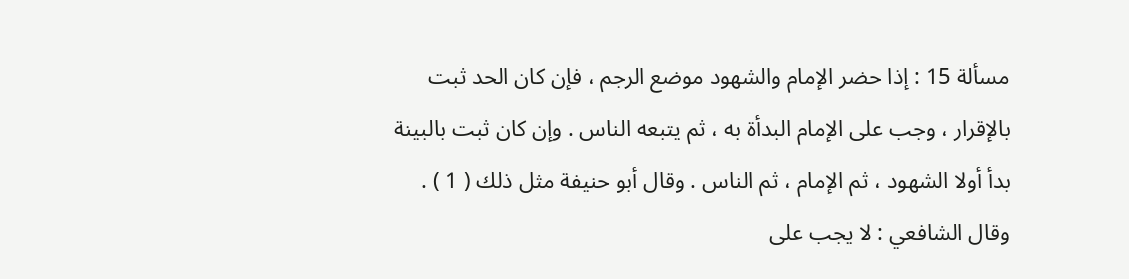مسألة 15 : إذا حضر الإمام والشهود موضع الرجم ، فإن كان الحد ثبت
بالإقرار ، وجب على الإمام البدأة به ، ثم يتبعه الناس . وإن كان ثبت بالبينة
بدأ أولا الشهود ، ثم الإمام ، ثم الناس . وقال أبو حنيفة مثل ذلك ( 1 ) .
وقال الشافعي : لا يجب على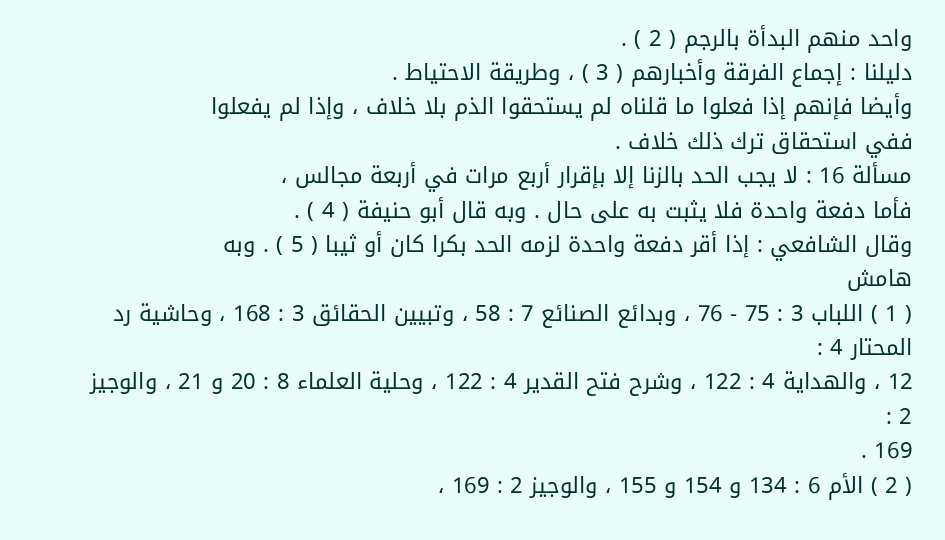واحد منهم البدأة بالرجم ( 2 ) .
دليلنا : إجماع الفرقة وأخبارهم ( 3 ) ، وطريقة الاحتياط .
وأيضا فإنهم إذا فعلوا ما قلناه لم يستحقوا الذم بلا خلاف ، وإذا لم يفعلوا
ففي استحقاق ترك ذلك خلاف .
مسألة 16 : لا يجب الحد بالزنا إلا بإقرار أربع مرات في أربعة مجالس ،
فأما دفعة واحدة فلا يثبت به على حال . وبه قال أبو حنيفة ( 4 ) .
وقال الشافعي : إذا أقر دفعة واحدة لزمه الحد بكرا كان أو ثيبا ( 5 ) . وبه
هامش
( 1 ) اللباب 3 : 75 - 76 ، وبدائع الصنائع 7 : 58 ، وتبيين الحقائق 3 : 168 ، وحاشية رد المحتار 4 :
12 ، والهداية 4 : 122 ، وشرح فتح القدير 4 : 122 ، وحلية العلماء 8 : 20 و 21 ، والوجيز 2 :
169 .
( 2 ) الأم 6 : 134 و 154 و 155 ، والوجيز 2 : 169 ،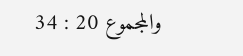والمجموع 20 : 34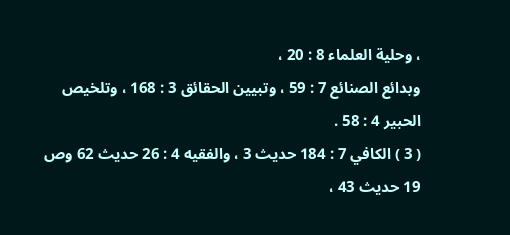، وحلية العلماء 8 : 20 ،
وبدائع الصنائع 7 : 59 ، وتبيين الحقائق 3 : 168 ، وتلخيص الحبير 4 : 58 .
( 3 ) الكافي 7 : 184 حديث 3 ، والفقيه 4 : 26 حديث 62 وص 19 حديث 43 ،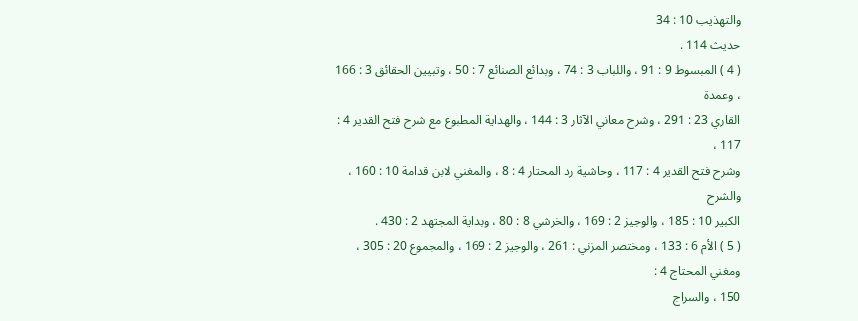والتهذيب 10 : 34
حديث 114 .
( 4 ) المبسوط 9 : 91 ، واللباب 3 : 74 ، وبدائع الصنائع 7 : 50 ، وتبيين الحقائق 3 : 166 ، وعمدة
القاري 23 : 291 ، وشرح معاني الآثار 3 : 144 ، والهداية المطبوع مع شرح فتح القدير 4 : 117 ،
وشرح فتح القدير 4 : 117 ، وحاشية رد المحتار 4 : 8 ، والمغني لابن قدامة 10 : 160 ، والشرح
الكبير 10 : 185 ، والوجيز 2 : 169 ، والخرشي 8 : 80 ، وبداية المجتهد 2 : 430 .
( 5 ) الأم 6 : 133 ، ومختصر المزني : 261 ، والوجيز 2 : 169 ، والمجموع 20 : 305 ، ومغني المحتاج 4 :
150 ، والسراج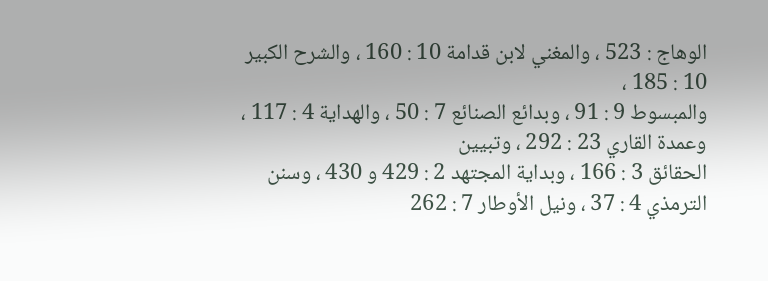الوهاج : 523 ، والمغني لابن قدامة 10 : 160 ، والشرح الكبير 10 : 185 ،
والمبسوط 9 : 91 ، وبدائع الصنائع 7 : 50 ، والهداية 4 : 117 ، وعمدة القاري 23 : 292 ، وتبيين
الحقائق 3 : 166 ، وبداية المجتهد 2 : 429 و 430 ، وسنن الترمذي 4 : 37 ، ونيل الأوطار 7 : 262